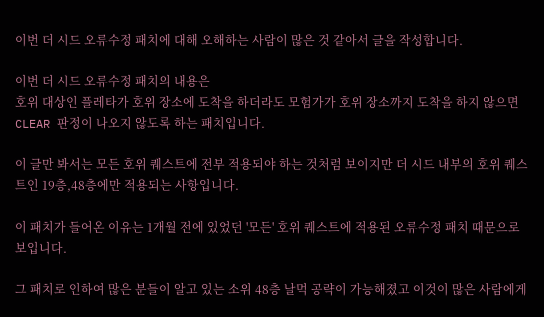이번 더 시드 오류수정 패치에 대해 오해하는 사람이 많은 것 같아서 글을 작성합니다.

이번 더 시드 오류수정 패치의 내용은
호위 대상인 플레타가 호위 장소에 도착을 하더라도 모험가가 호위 장소까지 도착을 하지 않으면 CLEAR 판정이 나오지 않도록 하는 패치입니다.

이 글만 봐서는 모든 호위 퀘스트에 전부 적용되야 하는 것처럼 보이지만 더 시드 내부의 호위 퀘스트인 19층,48층에만 적용되는 사항입니다.

이 패치가 들어온 이유는 1개월 전에 있었던 '모든' 호위 퀘스트에 적용된 오류수정 패치 때문으로 보입니다.

그 패치로 인하여 많은 분들이 알고 있는 소위 48층 날먹 공략이 가능해졌고 이것이 많은 사람에게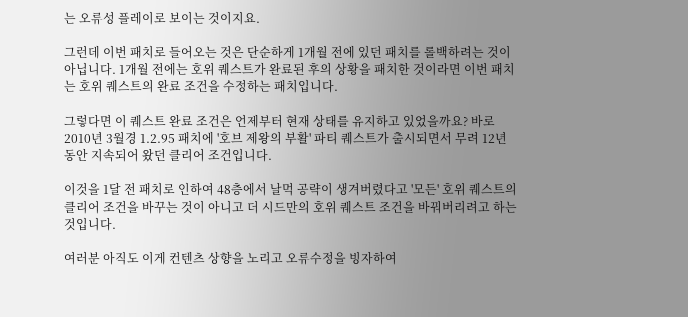는 오류성 플레이로 보이는 것이지요.

그런데 이번 패치로 들어오는 것은 단순하게 1개월 전에 있던 패치를 롤백하려는 것이 아닙니다. 1개월 전에는 호위 퀘스트가 완료된 후의 상황을 패치한 것이라면 이번 패치는 호위 퀘스트의 완료 조건을 수정하는 패치입니다.

그렇다면 이 퀘스트 완료 조건은 언제부터 현재 상태를 유지하고 있었을까요? 바로 2010년 3월경 1.2.95 패치에 '호브 제왕의 부활' 파티 퀘스트가 출시되면서 무려 12년 동안 지속되어 왔던 클리어 조건입니다.

이것을 1달 전 패치로 인하여 48층에서 날먹 공략이 생겨버렸다고 '모든' 호위 퀘스트의 클리어 조건을 바꾸는 것이 아니고 더 시드만의 호위 퀘스트 조건을 바꿔버리려고 하는 것입니다.

여러분 아직도 이게 컨텐츠 상향을 노리고 오류수정을 빙자하여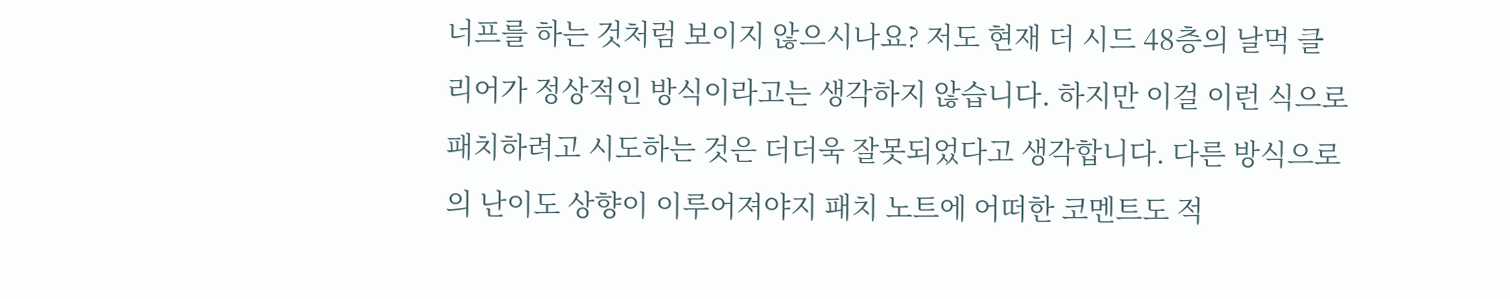너프를 하는 것처럼 보이지 않으시나요? 저도 현재 더 시드 48층의 날먹 클리어가 정상적인 방식이라고는 생각하지 않습니다. 하지만 이걸 이런 식으로 패치하려고 시도하는 것은 더더욱 잘못되었다고 생각합니다. 다른 방식으로의 난이도 상향이 이루어져야지 패치 노트에 어떠한 코멘트도 적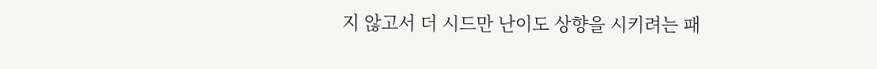지 않고서 더 시드만 난이도 상향을 시키려는 패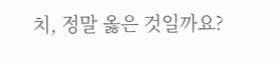치, 정말 옳은 것일까요?